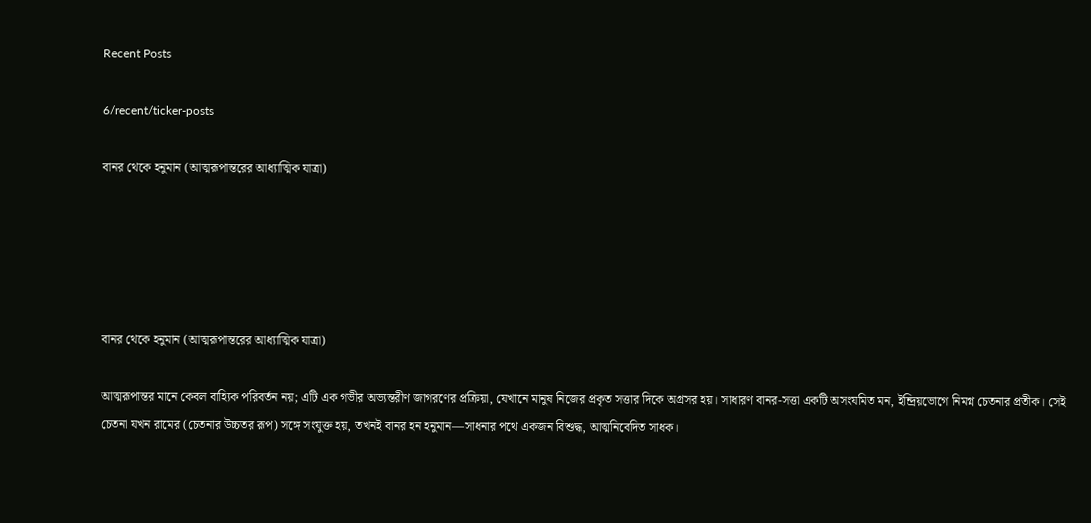Recent Posts

6/recent/ticker-posts

বানর থেকে হনুমান (আত্মরূপান্তরের আধ্যাত্মিক যাত্রা)





বানর থেকে হনুমান (আত্মরূপান্তরের আধ্যাত্মিক যাত্রা)

আত্মরূপান্তর মানে কেবল বাহ্যিক পরিবর্তন নয়; এটি এক গভীর অভ্যন্তরীণ জাগরণের প্রক্রিয়া, যেখানে মানুষ নিজের প্রকৃত সত্তার দিকে অগ্রসর হয়। সাধারণ বানর-সত্তা একটি অসংযমিত মন, ইন্দ্রিয়ভোগে নিমগ্ন চেতনার প্রতীক। সেই চেতনা যখন রামের (চেতনার উচ্চতর রূপ) সঙ্গে সংযুক্ত হয়, তখনই বানর হন হনুমান—সাধনার পথে একজন বিশুদ্ধ, আত্মনিবেদিত সাধক।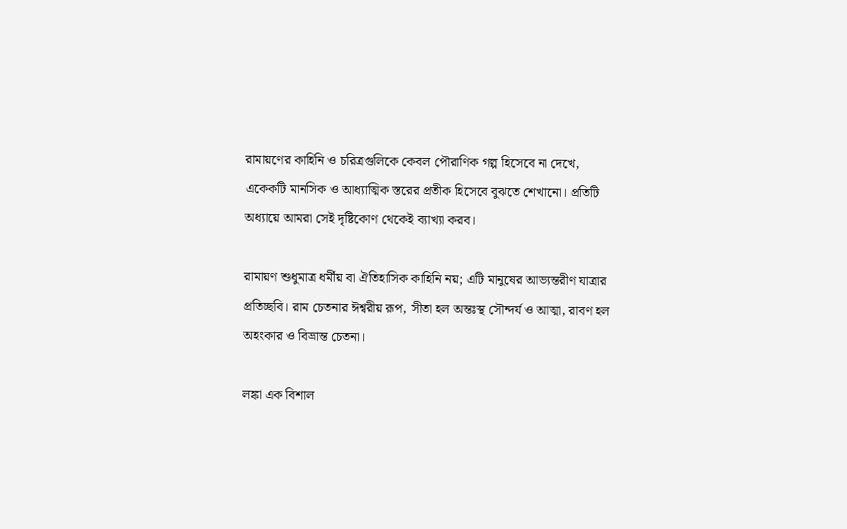রামায়ণের কাহিনি ও চরিত্রগুলিকে কেবল পৌরাণিক গল্প হিসেবে না দেখে, একেকটি মানসিক ও আধ্যাত্মিক স্তরের প্রতীক হিসেবে বুঝতে শেখানো। প্রতিটি অধ্যায়ে আমরা সেই দৃষ্টিকোণ থেকেই ব্যাখ্যা করব।

রামায়ণ শুধুমাত্র ধর্মীয় বা ঐতিহাসিক কাহিনি নয়; এটি মানুষের আভ্যন্তরীণ যাত্রার প্রতিচ্ছবি। রাম চেতনার ঈশ্বরীয় রূপ, সীতা হল অন্তঃস্থ সৌন্দর্য ও আত্মা, রাবণ হল অহংকার ও বিভ্রান্ত চেতনা।

লঙ্কা এক বিশাল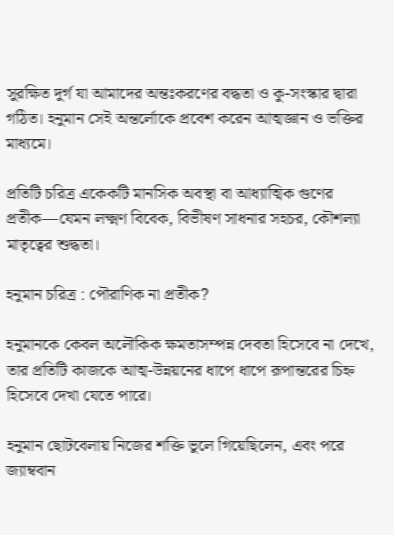সুরক্ষিত দুর্গ যা আমাদের অন্তঃকরণের বদ্ধতা ও কু-সংস্কার দ্বারা গঠিত। হনুমান সেই অন্তর্লোকে প্রবেশ করেন আত্মজ্ঞান ও ভক্তির মাধ্যমে।

প্রতিটি চরিত্র একেকটি মানসিক অবস্থা বা আধ্যাত্মিক গুণের প্রতীক—যেমন লক্ষ্মণ বিবেক, বিভীষণ সাধনার সহচর, কৌশল্যা মাতৃত্বের শুদ্ধতা।

হনুমান চরিত্র : পৌরাণিক না প্রতীক?

হনুমানকে কেবল অলৌকিক ক্ষমতাসম্পন্ন দেবতা হিসেবে না দেখে, তার প্রতিটি কাজকে আত্ম-উন্নয়নের ধাপে ধাপে রূপান্তরের চিহ্ন হিসেবে দেখা যেতে পারে।

হনুমান ছোটবেলায় নিজের শক্তি ভুলে গিয়েছিলেন, এবং পরে জ্যাম্ববান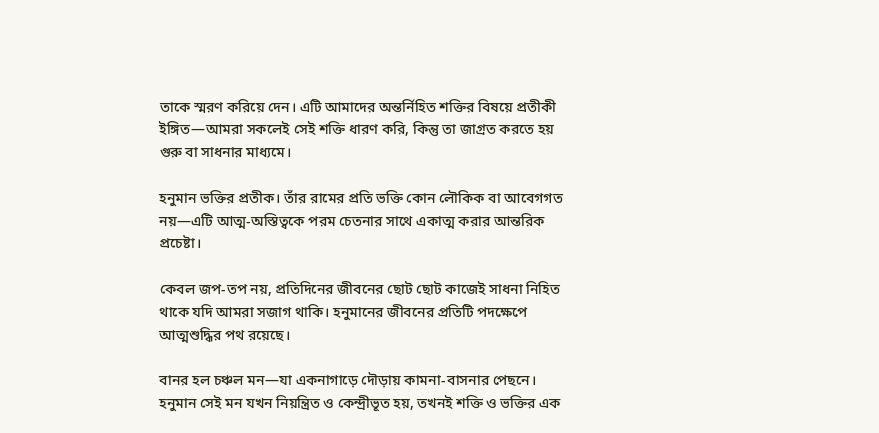তাকে স্মরণ করিয়ে দেন। এটি আমাদের অন্তর্নিহিত শক্তির বিষয়ে প্রতীকী ইঙ্গিত—আমরা সকলেই সেই শক্তি ধারণ করি, কিন্তু তা জাগ্রত করতে হয় গুরু বা সাধনার মাধ্যমে।

হনুমান ভক্তির প্রতীক। তাঁর রামের প্রতি ভক্তি কোন লৌকিক বা আবেগগত নয়—এটি আত্ম-অস্তিত্বকে পরম চেতনার সাথে একাত্ম করার আন্তরিক প্রচেষ্টা।

কেবল জপ-তপ নয়, প্রতিদিনের জীবনের ছোট ছোট কাজেই সাধনা নিহিত থাকে যদি আমরা সজাগ থাকি। হনুমানের জীবনের প্রতিটি পদক্ষেপে আত্মশুদ্ধির পথ রয়েছে।

বানর হল চঞ্চল মন—যা একনাগাড়ে দৌড়ায় কামনা-বাসনার পেছনে। হনুমান সেই মন যখন নিয়ন্ত্রিত ও কেন্দ্রীভূত হয়, তখনই শক্তি ও ভক্তির এক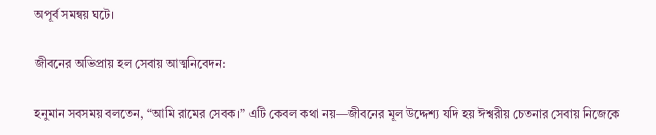অপূর্ব সমন্বয় ঘটে।

জীবনের অভিপ্রায় হল সেবায় আত্মনিবেদন:

হনুমান সবসময় বলতেন, “আমি রামের সেবক।” এটি কেবল কথা নয়—জীবনের মূল উদ্দেশ্য যদি হয় ঈশ্বরীয় চেতনার সেবায় নিজেকে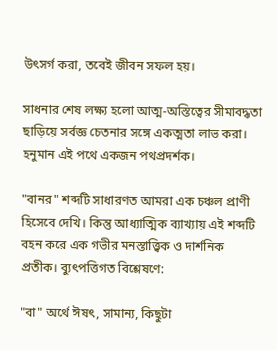উৎসর্গ করা, তবেই জীবন সফল হয়।

সাধনার শেষ লক্ষ্য হলো আত্ম-অস্তিত্বের সীমাবদ্ধতা ছাড়িয়ে সর্বজ্ঞ চেতনার সঙ্গে একত্মতা লাভ করা। হনুমান এই পথে একজন পথপ্রদর্শক।

"বানর" শব্দটি সাধারণত আমরা এক চঞ্চল প্রাণী হিসেবে দেখি। কিন্তু আধ্যাত্মিক ব্যাখ্যায় এই শব্দটি বহন করে এক গভীর মনস্তাত্ত্বিক ও দার্শনিক প্রতীক। ব্যুৎপত্তিগত বিশ্লেষণে:

"বা" অর্থে ঈষৎ, সামান্য, কিছুটা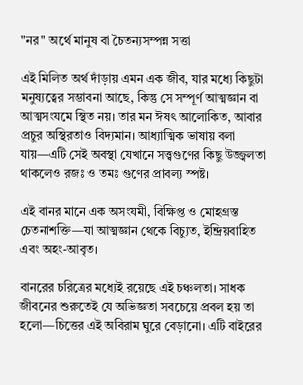"নর" অর্থে মানুষ বা চৈতন্যসম্পন্ন সত্তা

এই মিলিত অর্থ দাঁড়ায় এমন এক জীব, যার মধ্যে কিছুটা মনুষ্যত্বের সম্ভাবনা আছে, কিন্তু সে সম্পূর্ণ আত্মজ্ঞান বা আত্মসংযমে স্থিত নয়। তার মন ঈষৎ আলোকিত, আবার প্রচুর অস্থিরতাও বিদ্যমান। আধ্যাত্মিক ভাষায় বলা যায়—এটি সেই অবস্থা যেখানে সত্ত্বগুণের কিছু উজ্জ্বলতা থাকলেও রজঃ ও তমঃ গুণের প্রাবল্য স্পষ্ট।

এই বানর মানে এক অসংযমী, বিক্ষিপ্ত ও মোহগ্রস্ত চেতনাশক্তি—যা আত্মজ্ঞান থেকে বিচ্যুত, ইন্দ্রিয়বাহিত এবং অহং-আবৃত।

বানরের চরিত্রের মধ্যেই রয়েছে এই চঞ্চলতা। সাধক জীবনের শুরুতেই যে অভিজ্ঞতা সবচেয়ে প্রবল হয় তা হলো—চিত্তের এই অবিরাম ঘুরে বেড়ানো। এটি বাইরের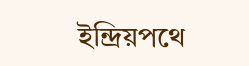ইন্দ্রিয়পথে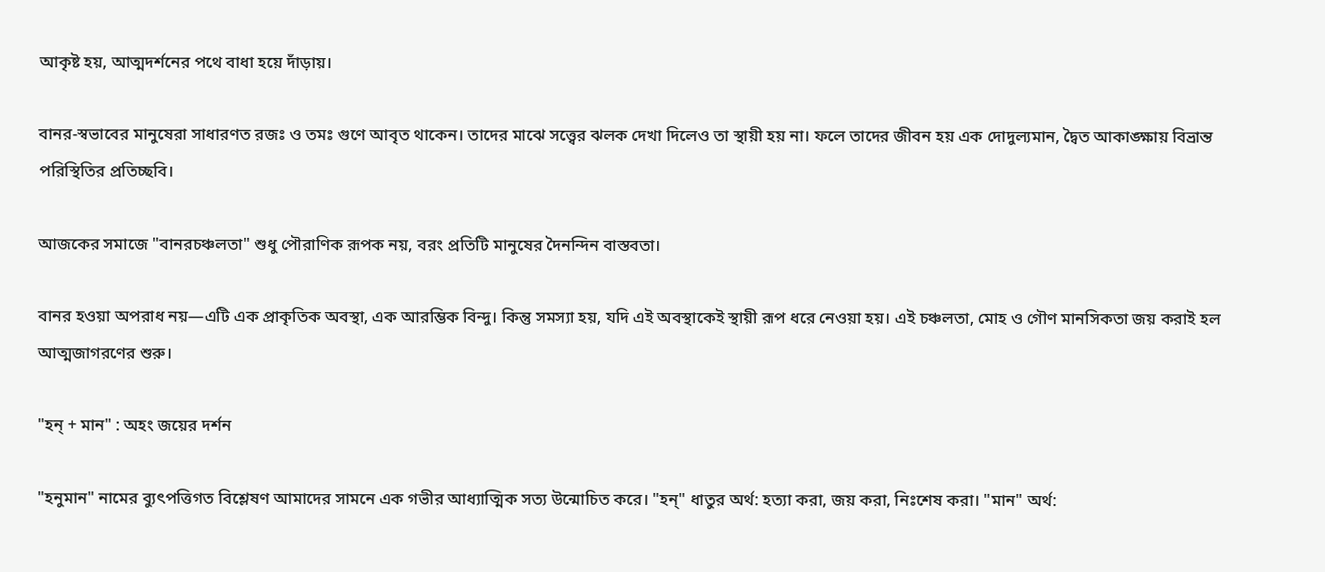আকৃষ্ট হয়, আত্মদর্শনের পথে বাধা হয়ে দাঁড়ায়।

বানর-স্বভাবের মানুষেরা সাধারণত রজঃ ও তমঃ গুণে আবৃত থাকেন। তাদের মাঝে সত্ত্বের ঝলক দেখা দিলেও তা স্থায়ী হয় না। ফলে তাদের জীবন হয় এক দোদুল্যমান, দ্বৈত আকাঙ্ক্ষায় বিভ্রান্ত পরিস্থিতির প্রতিচ্ছবি।

আজকের সমাজে "বানরচঞ্চলতা" শুধু পৌরাণিক রূপক নয়, বরং প্রতিটি মানুষের দৈনন্দিন বাস্তবতা।

বানর হওয়া অপরাধ নয়—এটি এক প্রাকৃতিক অবস্থা, এক আরম্ভিক বিন্দু। কিন্তু সমস্যা হয়, যদি এই অবস্থাকেই স্থায়ী রূপ ধরে নেওয়া হয়। এই চঞ্চলতা, মোহ ও গৌণ মানসিকতা জয় করাই হল আত্মজাগরণের শুরু।

"হন্ + মান" : অহং জয়ের দর্শন

"হনুমান" নামের ব্যুৎপত্তিগত বিশ্লেষণ আমাদের সামনে এক গভীর আধ্যাত্মিক সত্য উন্মোচিত করে। "হন্" ধাতুর অর্থ: হত্যা করা, জয় করা, নিঃশেষ করা। "মান" অর্থ: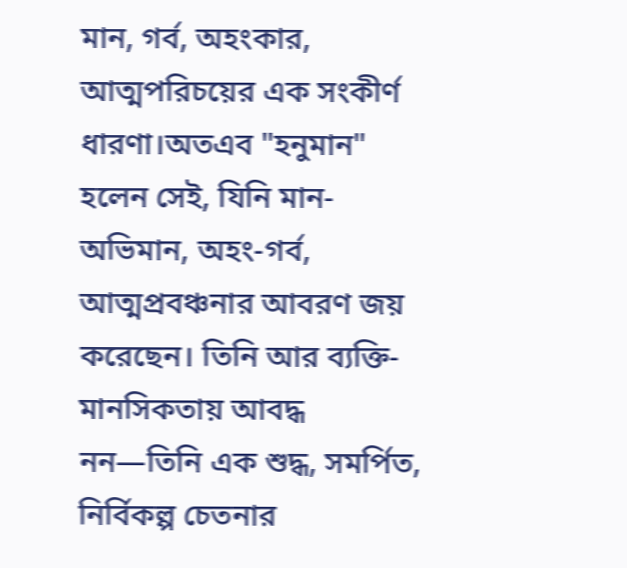মান, গর্ব, অহংকার, আত্মপরিচয়ের এক সংকীর্ণ ধারণা।অতএব "হনুমান" হলেন সেই, যিনি মান-অভিমান, অহং-গর্ব, আত্মপ্রবঞ্চনার আবরণ জয় করেছেন। তিনি আর ব্যক্তি-মানসিকতায় আবদ্ধ নন—তিনি এক শুদ্ধ, সমর্পিত, নির্বিকল্প চেতনার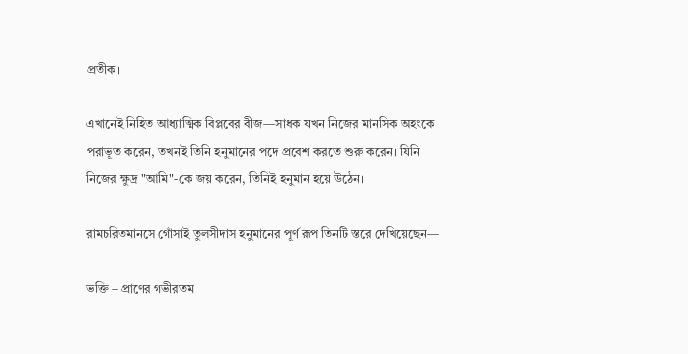প্রতীক।

এখানেই নিহিত আধ্যাত্মিক বিপ্লবের বীজ—সাধক যখন নিজের মানসিক অহংকে পরাভূত করেন, তখনই তিনি হনুমানের পদে প্রবেশ করতে শুরু করেন। যিনি নিজের ক্ষুদ্র "আমি"-কে জয় করেন, তিনিই হনুমান হয়ে উঠেন।

রামচরিতমানসে গোঁসাই তুলসীদাস হনুমানের পূর্ণ রূপ তিনটি স্তরে দেখিয়েছেন—

ভক্তি – প্রাণের গভীরতম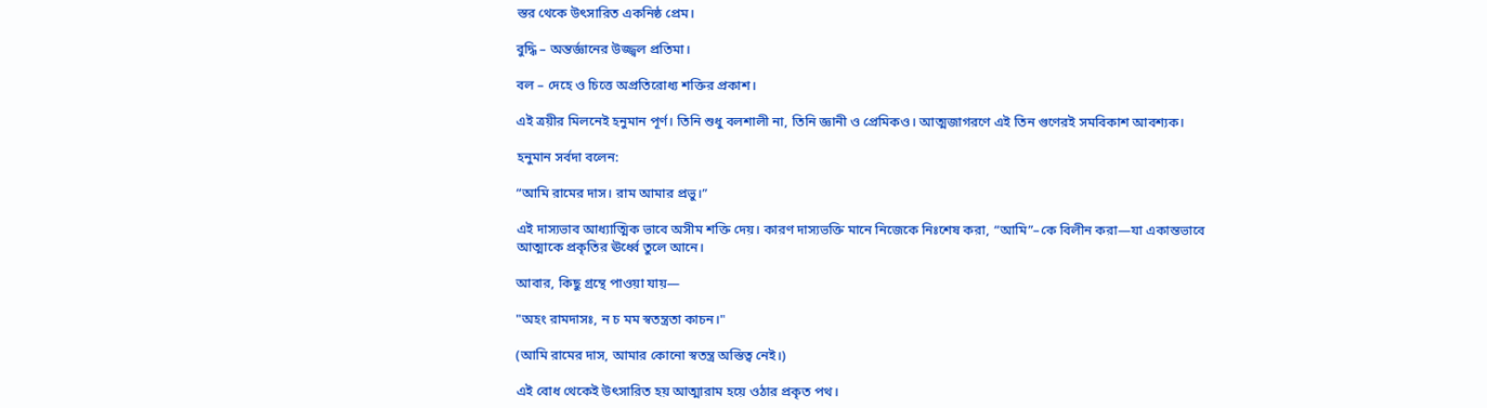স্তর থেকে উৎসারিত একনিষ্ঠ প্রেম।

বুদ্ধি – অন্তর্জ্ঞানের উজ্জ্বল প্রতিমা।

বল – দেহে ও চিত্তে অপ্রতিরোধ্য শক্তির প্রকাশ।

এই ত্রয়ীর মিলনেই হনুমান পূর্ণ। তিনি শুধু বলশালী না, তিনি জ্ঞানী ও প্রেমিকও। আত্মজাগরণে এই তিন গুণেরই সমবিকাশ আবশ্যক।

হনুমান সর্বদা বলেন:

“আমি রামের দাস। রাম আমার প্রভু।”

এই দাস্যভাব আধ্যাত্মিক ভাবে অসীম শক্তি দেয়। কারণ দাস্যভক্তি মানে নিজেকে নিঃশেষ করা, “আমি”–কে বিলীন করা—যা একান্তভাবে আত্মাকে প্রকৃতির ঊর্ধ্বে তুলে আনে।

আবার, কিছু গ্রন্থে পাওয়া যায়—

"অহং রামদাসঃ, ন চ মম স্বতন্ত্রতা কাচন।"

(আমি রামের দাস, আমার কোনো স্বতন্ত্র অস্তিত্ব নেই।)

এই বোধ থেকেই উৎসারিত হয় আত্মারাম হয়ে ওঠার প্রকৃত পথ।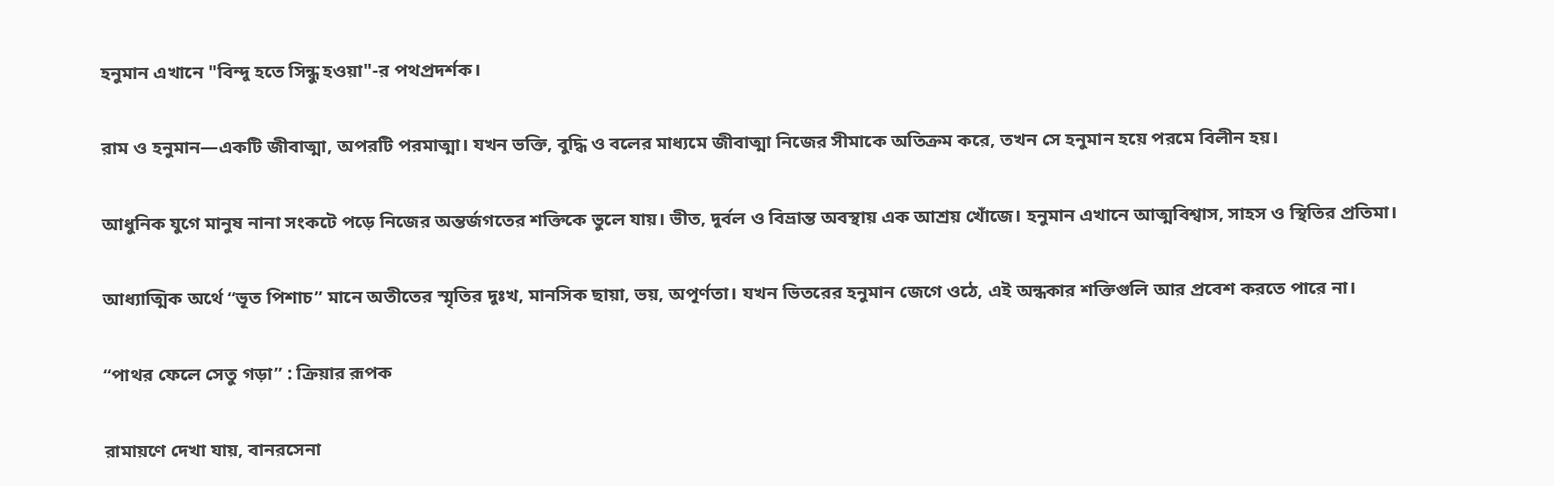হনুমান এখানে "বিন্দু হতে সিন্ধু হওয়া"-র পথপ্রদর্শক।

রাম ও হনুমান—একটি জীবাত্মা, অপরটি পরমাত্মা। যখন ভক্তি, বুদ্ধি ও বলের মাধ্যমে জীবাত্মা নিজের সীমাকে অতিক্রম করে, তখন সে হনুমান হয়ে পরমে বিলীন হয়।

আধুনিক যুগে মানুষ নানা সংকটে পড়ে নিজের অন্তর্জগতের শক্তিকে ভুলে যায়। ভীত, দুর্বল ও বিভ্রান্ত অবস্থায় এক আশ্রয় খোঁজে। হনুমান এখানে আত্মবিশ্বাস, সাহস ও স্থিতির প্রতিমা।

আধ্যাত্মিক অর্থে “ভূত পিশাচ” মানে অতীতের স্মৃতির দুঃখ, মানসিক ছায়া, ভয়, অপূর্ণতা। যখন ভিতরের হনুমান জেগে ওঠে, এই অন্ধকার শক্তিগুলি আর প্রবেশ করতে পারে না।

“পাথর ফেলে সেতু গড়া” : ক্রিয়ার রূপক

রামায়ণে দেখা যায়, বানরসেনা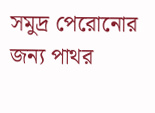সমুদ্র পেরোনোর জন্য পাথর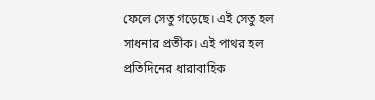ফেলে সেতু গড়েছে। এই সেতু হল সাধনার প্রতীক। এই পাথর হল প্রতিদিনের ধারাবাহিক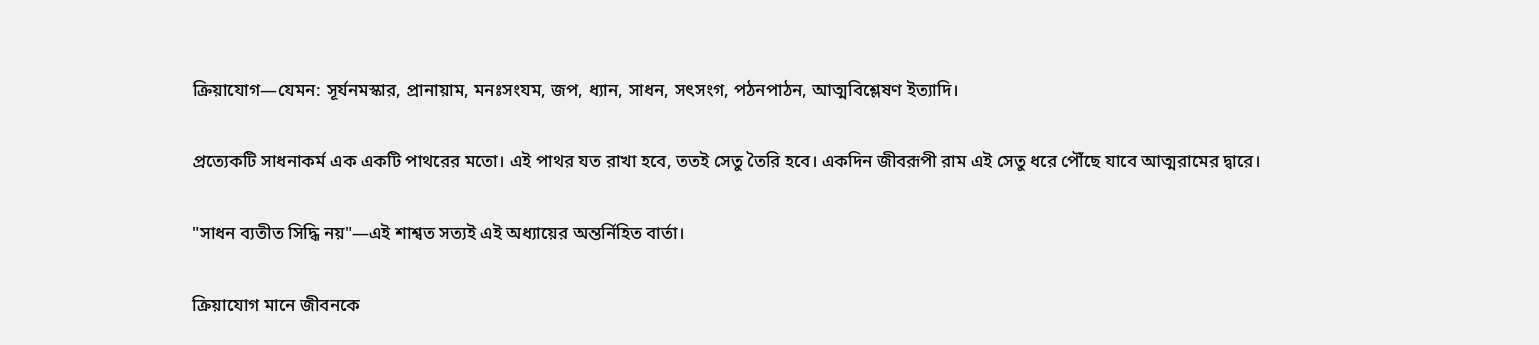ক্রিয়াযোগ—যেমন: সূর্যনমস্কার, প্রানায়াম, মনঃসংযম, জপ, ধ্যান, সাধন, সৎসংগ, পঠনপাঠন, আত্মবিশ্লেষণ ইত্যাদি।

প্রত্যেকটি সাধনাকর্ম এক একটি পাথরের মতো। এই পাথর যত রাখা হবে, ততই সেতু তৈরি হবে। একদিন জীবরূপী রাম এই সেতু ধরে পৌঁছে যাবে আত্মরামের দ্বারে।

"সাধন ব্যতীত সিদ্ধি নয়"—এই শাশ্বত সত্যই এই অধ্যায়ের অন্তর্নিহিত বার্তা।

ক্রিয়াযোগ মানে জীবনকে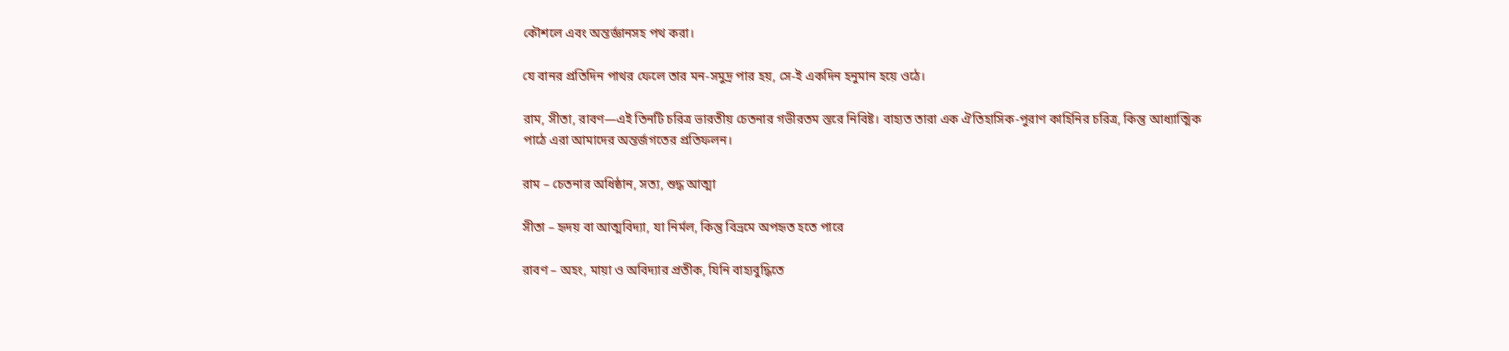কৌশলে এবং অন্তর্জ্ঞানসহ পথ করা।

যে বানর প্রতিদিন পাথর ফেলে তার মন-সমুদ্র পার হয়, সে-ই একদিন হনুমান হয়ে ওঠে।

রাম, সীতা, রাবণ—এই তিনটি চরিত্র ভারতীয় চেতনার গভীরতম স্তরে নিবিষ্ট। বাহ্যত তারা এক ঐতিহাসিক-পুরাণ কাহিনির চরিত্র, কিন্তু আধ্যাত্মিক পাঠে এরা আমাদের অন্তর্জগতের প্রতিফলন।

রাম – চেতনার অধিষ্ঠান, সত্য, শুদ্ধ আত্মা

সীতা – হৃদয় বা আত্মবিদ্যা, যা নির্মল, কিন্তু বিভ্রমে অপহৃত হতে পারে

রাবণ – অহং, মায়া ও অবিদ্যার প্রতীক, যিনি বাহ্যবুদ্ধিতে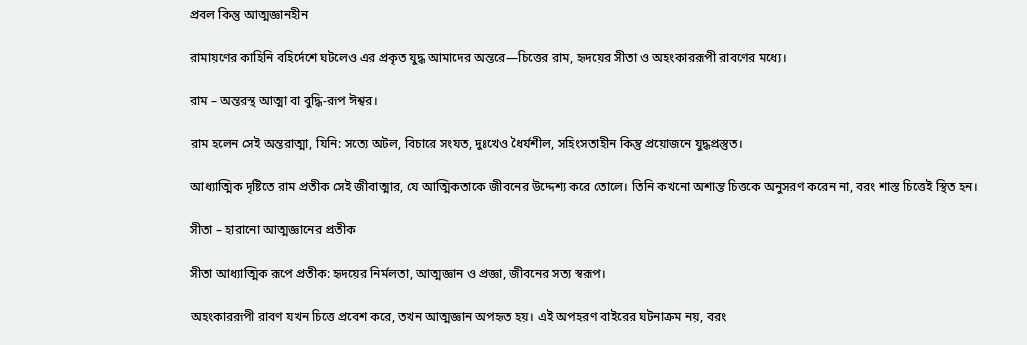প্রবল কিন্তু আত্মজ্ঞানহীন

রামায়ণের কাহিনি বহির্দেশে ঘটলেও এর প্রকৃত যুদ্ধ আমাদের অন্তরে—চিত্তের রাম, হৃদয়ের সীতা ও অহংকাররূপী রাবণের মধ্যে।

রাম – অন্তরস্থ আত্মা বা বুদ্ধি-রূপ ঈশ্বর।

রাম হলেন সেই অন্তরাত্মা, যিনি: সত্যে অটল, বিচারে সংযত, দুঃখেও ধৈর্যশীল, সহিংসতাহীন কিন্তু প্রয়োজনে যুদ্ধপ্রস্তুত।

আধ্যাত্মিক দৃষ্টিতে রাম প্রতীক সেই জীবাত্মার, যে আত্মিকতাকে জীবনের উদ্দেশ্য করে তোলে। তিনি কখনো অশান্ত চিত্তকে অনুসরণ করেন না, বরং শাস্ত চিত্তেই স্থিত হন।

সীতা – হারানো আত্মজ্ঞানের প্রতীক

সীতা আধ্যাত্মিক রূপে প্রতীক: হৃদয়ের নির্মলতা, আত্মজ্ঞান ও প্রজ্ঞা, জীবনের সত্য স্বরূপ।

অহংকাররূপী রাবণ যখন চিত্তে প্রবেশ করে, তখন আত্মজ্ঞান অপহৃত হয়। এই অপহরণ বাইরের ঘটনাক্রম নয়, বরং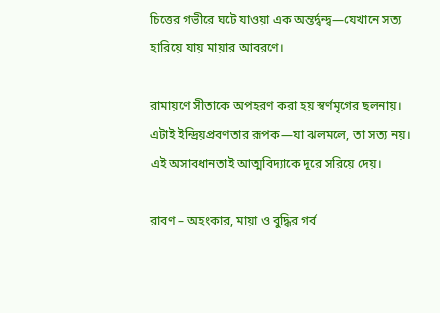চিত্তের গভীরে ঘটে যাওয়া এক অন্তর্দ্বন্দ্ব—যেখানে সত্য হারিয়ে যায় মায়ার আবরণে।

রামায়ণে সীতাকে অপহরণ করা হয় স্বর্ণমৃগের ছলনায়। এটাই ইন্দ্রিয়প্রবণতার রূপক—যা ঝলমলে, তা সত্য নয়। এই অসাবধানতাই আত্মবিদ্যাকে দূরে সরিয়ে দেয়।

রাবণ – অহংকার, মায়া ও বুদ্ধির গর্ব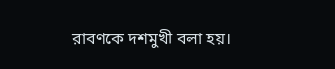রাবণকে দশমুখী বলা হয়।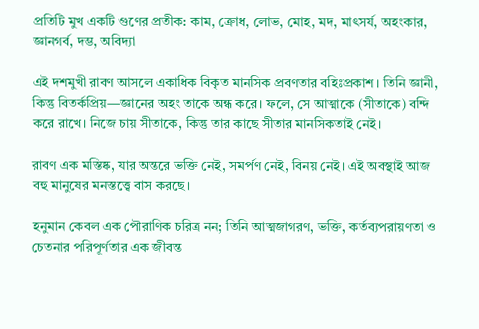প্রতিটি মুখ একটি গুণের প্রতীক: কাম, ক্রোধ, লোভ, মোহ, মদ, মাৎসর্য, অহংকার, জ্ঞানগর্ব, দম্ভ, অবিদ্যা

এই দশমুখী রাবণ আসলে একাধিক বিকৃত মানসিক প্রবণতার বহিঃপ্রকাশ। তিনি জ্ঞানী, কিন্তু বিতর্কপ্রিয়—জ্ঞানের অহং তাকে অন্ধ করে। ফলে, সে আত্মাকে (সীতাকে) বন্দি করে রাখে। নিজে চায় সীতাকে, কিন্তু তার কাছে সীতার মানসিকতাই নেই।

রাবণ এক মস্তিষ্ক, যার অন্তরে ভক্তি নেই, সমর্পণ নেই, বিনয় নেই। এই অবস্থাই আজ বহু মানুষের মনস্তত্ত্বে বাস করছে।

হনুমান কেবল এক পৌরাণিক চরিত্র নন; তিনি আত্মজাগরণ, ভক্তি, কর্তব্যপরায়ণতা ও চেতনার পরিপূর্ণতার এক জীবন্ত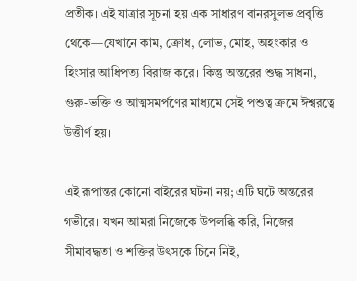প্রতীক। এই যাত্রার সূচনা হয় এক সাধারণ বানরসুলভ প্রবৃত্তি থেকে—যেখানে কাম, ক্রোধ, লোভ, মোহ, অহংকার ও হিংসার আধিপত্য বিরাজ করে। কিন্তু অন্তরের শুদ্ধ সাধনা, গুরু-ভক্তি ও আত্মসমর্পণের মাধ্যমে সেই পশুত্ব ক্রমে ঈশ্বরত্বে উত্তীর্ণ হয়।

এই রূপান্তর কোনো বাইরের ঘটনা নয়; এটি ঘটে অন্তরের গভীরে। যখন আমরা নিজেকে উপলব্ধি করি, নিজের সীমাবদ্ধতা ও শক্তির উৎসকে চিনে নিই,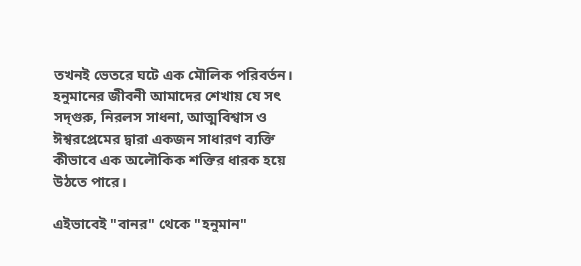তখনই ভেতরে ঘটে এক মৌলিক পরিবর্তন। হনুমানের জীবনী আমাদের শেখায় যে সৎ সদ্‌গুরু, নিরলস সাধনা, আত্মবিশ্বাস ও ঈশ্বরপ্রেমের দ্বারা একজন সাধারণ ব্যক্তি কীভাবে এক অলৌকিক শক্তির ধারক হয়ে উঠতে পারে।

এইভাবেই "বানর" থেকে "হনুমান"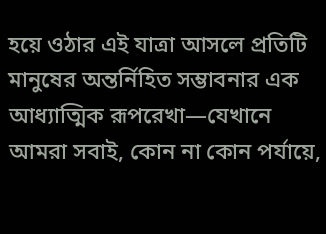হয়ে ওঠার এই যাত্রা আসলে প্রতিটি মানুষের অন্তর্নিহিত সম্ভাবনার এক আধ্যাত্মিক রূপরেখা—যেখানে আমরা সবাই, কোন না কোন পর্যায়ে,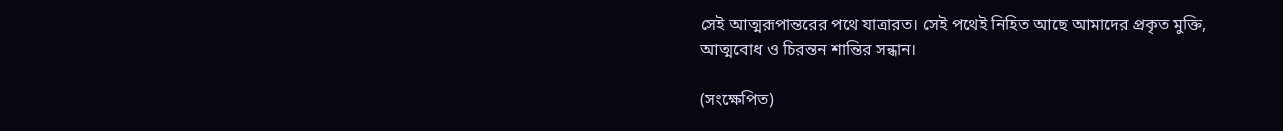সেই আত্মরূপান্তরের পথে যাত্রারত। সেই পথেই নিহিত আছে আমাদের প্রকৃত মুক্তি, আত্মবোধ ও চিরন্তন শান্তির সন্ধান।

(সংক্ষেপিত)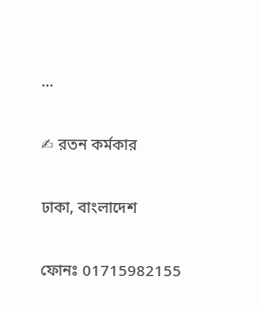...

✍ রতন কর্মকার

ঢাকা, বাংলাদেশ

ফোনঃ 01715982155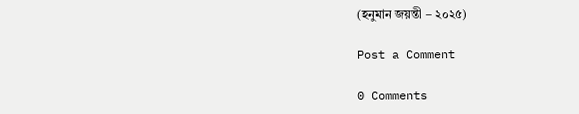(হনুমান জয়ন্তী – ২০২৫)

Post a Comment

0 Comments